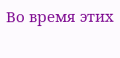Во время этих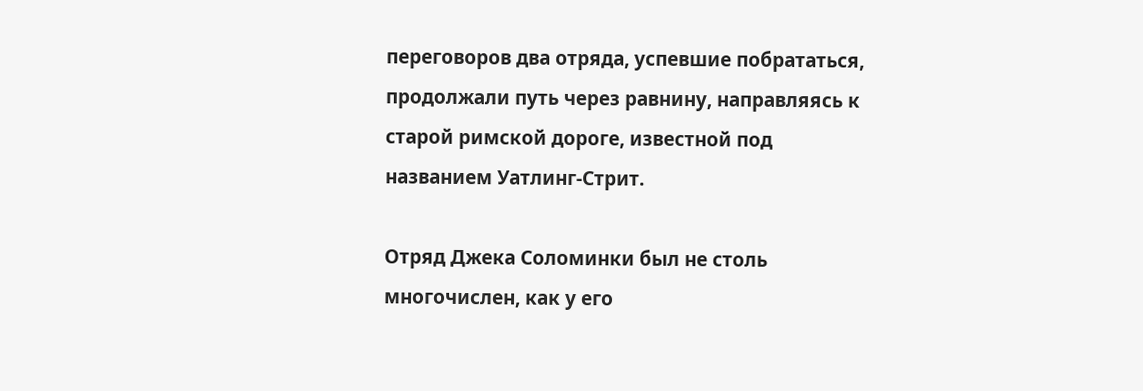переговоров два отряда, успевшие побрататься, продолжали путь через равнину, направляясь к старой римской дороге, известной под названием Уатлинг-Стрит.

Отряд Джека Соломинки был не столь многочислен, как у его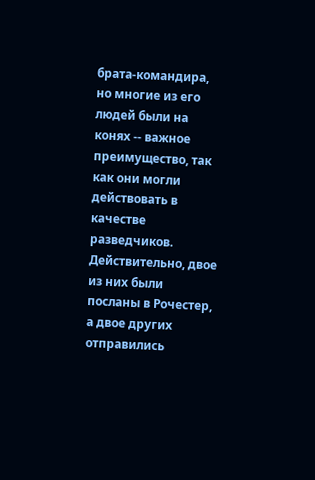брата-командира, но многие из его людей были на конях -- важное преимущество, так как они могли действовать в качестве разведчиков. Действительно, двое из них были посланы в Рочестер, а двое других отправились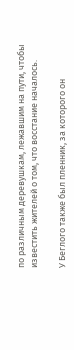по различным деревушкам, лежавшим на пути, чтобы известить жителей о том, что восстание началось.

У Беглого также был пленник, за которого он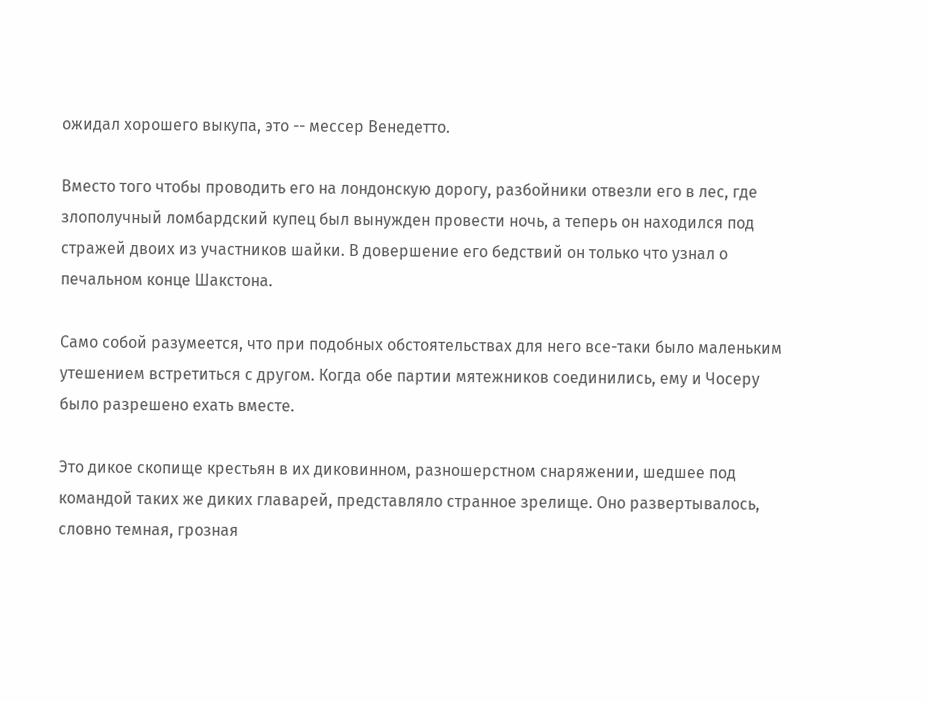ожидал хорошего выкупа, это -- мессер Венедетто.

Вместо того чтобы проводить его на лондонскую дорогу, разбойники отвезли его в лес, где злополучный ломбардский купец был вынужден провести ночь, а теперь он находился под стражей двоих из участников шайки. В довершение его бедствий он только что узнал о печальном конце Шакстона.

Само собой разумеется, что при подобных обстоятельствах для него все-таки было маленьким утешением встретиться с другом. Когда обе партии мятежников соединились, ему и Чосеру было разрешено ехать вместе.

Это дикое скопище крестьян в их диковинном, разношерстном снаряжении, шедшее под командой таких же диких главарей, представляло странное зрелище. Оно развертывалось, словно темная, грозная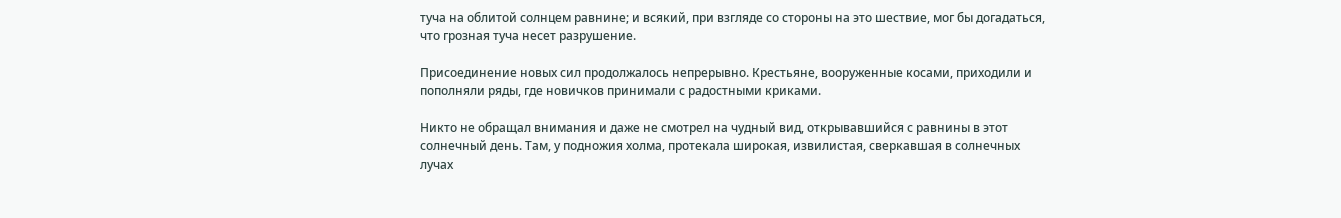туча на облитой солнцем равнине; и всякий, при взгляде со стороны на это шествие, мог бы догадаться, что грозная туча несет разрушение.

Присоединение новых сил продолжалось непрерывно. Крестьяне, вооруженные косами, приходили и пополняли ряды, где новичков принимали с радостными криками.

Никто не обращал внимания и даже не смотрел на чудный вид, открывавшийся с равнины в этот солнечный день. Там, у подножия холма, протекала широкая, извилистая, сверкавшая в солнечных лучах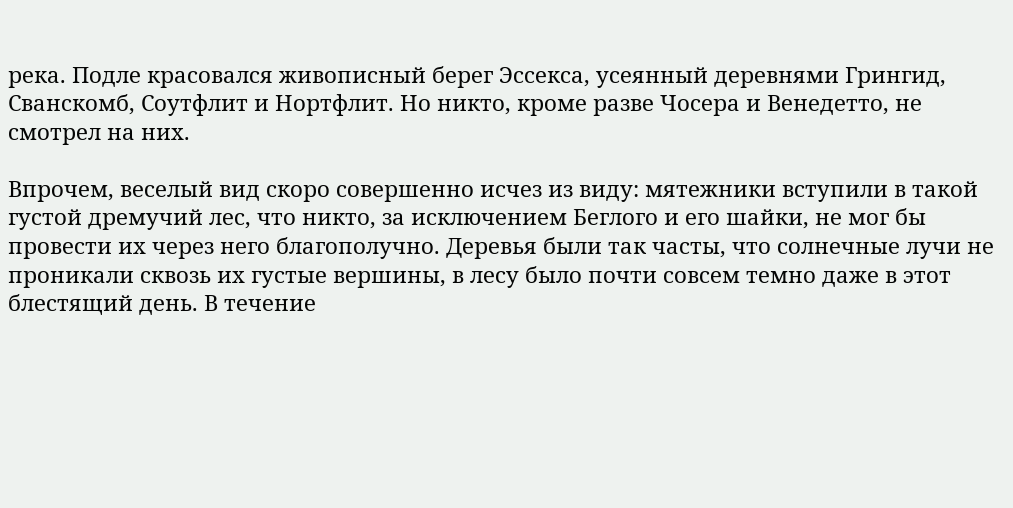река. Подле красовался живописный берег Эссекса, усеянный деревнями Грингид, Сванскомб, Соутфлит и Нортфлит. Но никто, кроме разве Чосера и Венедетто, не смотрел на них.

Впрочем, веселый вид скоро совершенно исчез из виду: мятежники вступили в такой густой дремучий лес, что никто, за исключением Беглого и его шайки, не мог бы провести их через него благополучно. Деревья были так часты, что солнечные лучи не проникали сквозь их густые вершины, в лесу было почти совсем темно даже в этот блестящий день. В течение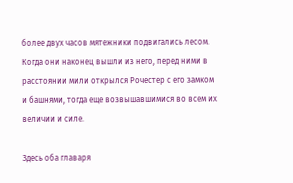более двух часов мятежники подвигались лесом. Когда они наконец вышли из него, перед ними в расстоянии мили открылся Рочестер с его замком и башнями, тогда еще возвышавшимися во всем их величии и силе.

Здесь оба главаря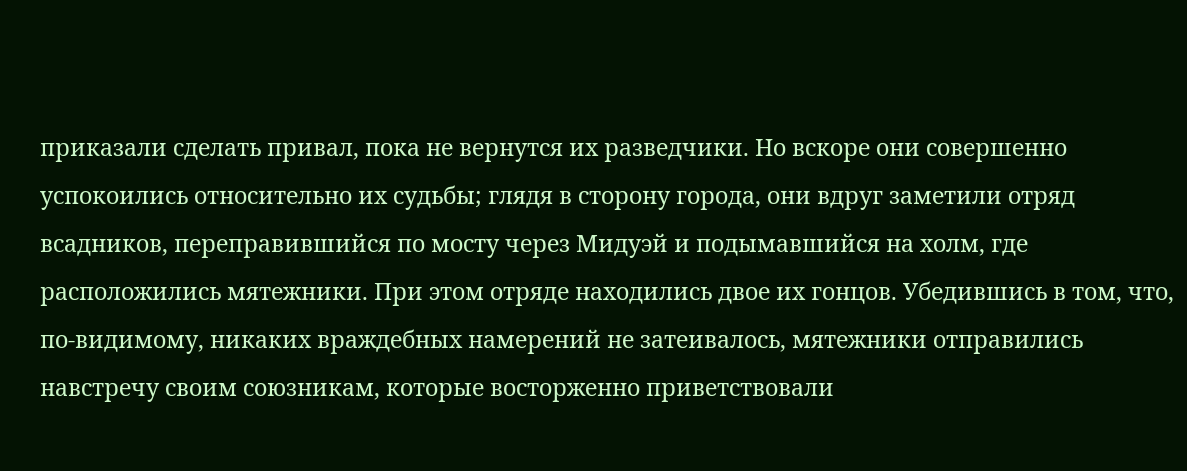приказали сделать привал, пока не вернутся их разведчики. Но вскоре они совершенно успокоились относительно их судьбы; глядя в сторону города, они вдруг заметили отряд всадников, переправившийся по мосту через Мидуэй и подымавшийся на холм, где расположились мятежники. При этом отряде находились двое их гонцов. Убедившись в том, что, по-видимому, никаких враждебных намерений не затеивалось, мятежники отправились навстречу своим союзникам, которые восторженно приветствовали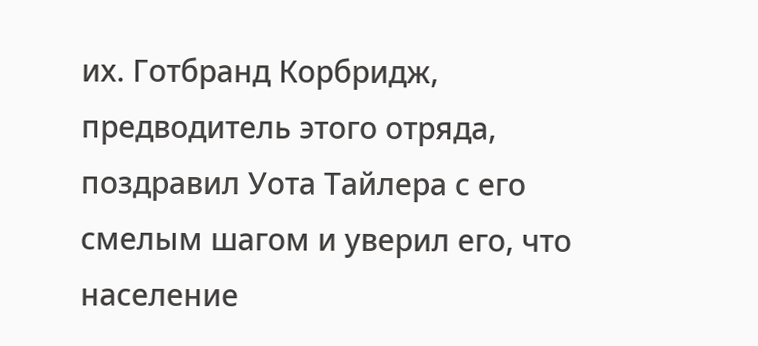их. Готбранд Корбридж, предводитель этого отряда, поздравил Уота Тайлера с его смелым шагом и уверил его, что население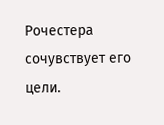Рочестера сочувствует его цели.